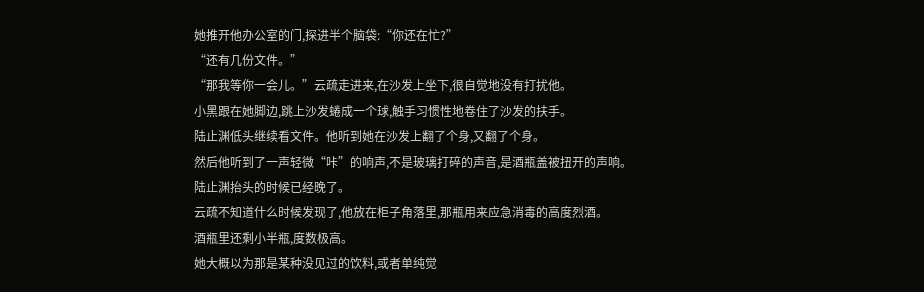她推开他办公室的门,探进半个脑袋:“你还在忙?”
“还有几份文件。”
“那我等你一会儿。”云疏走进来,在沙发上坐下,很自觉地没有打扰他。
小黑跟在她脚边,跳上沙发蜷成一个球,触手习惯性地卷住了沙发的扶手。
陆止渊低头继续看文件。他听到她在沙发上翻了个身,又翻了个身。
然后他听到了一声轻微“咔”的响声,不是玻璃打碎的声音,是酒瓶盖被扭开的声响。
陆止渊抬头的时候已经晚了。
云疏不知道什么时候发现了,他放在柜子角落里,那瓶用来应急消毒的高度烈酒。
酒瓶里还剩小半瓶,度数极高。
她大概以为那是某种没见过的饮料,或者单纯觉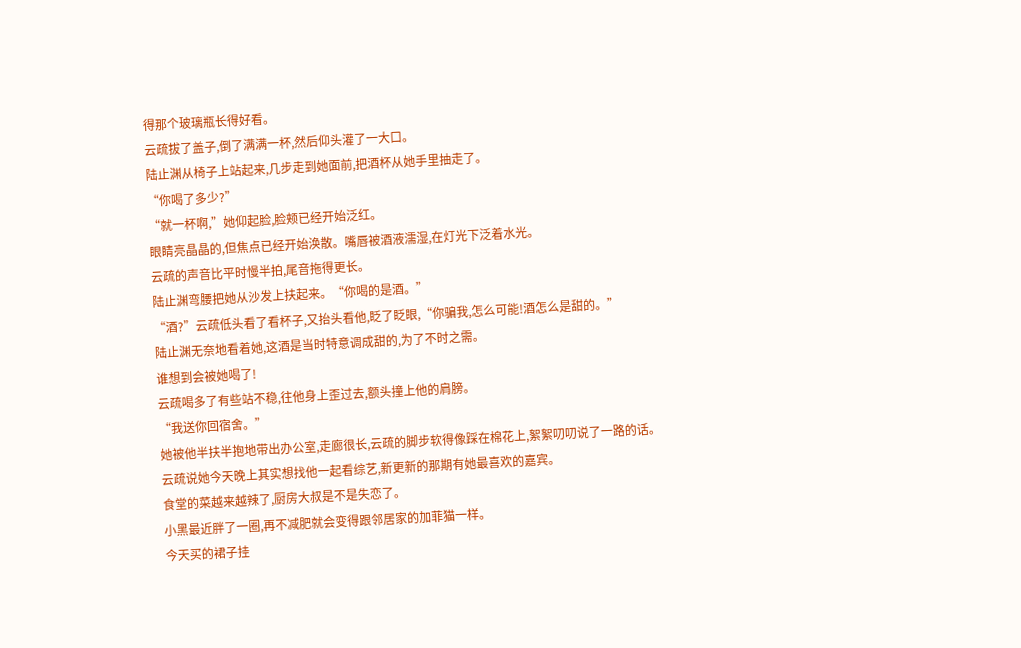得那个玻璃瓶长得好看。
云疏拔了盖子,倒了满满一杯,然后仰头灌了一大口。
陆止渊从椅子上站起来,几步走到她面前,把酒杯从她手里抽走了。
“你喝了多少?”
“就一杯啊,”她仰起脸,脸颊已经开始泛红。
眼睛亮晶晶的,但焦点已经开始涣散。嘴唇被酒液濡湿,在灯光下泛着水光。
云疏的声音比平时慢半拍,尾音拖得更长。
陆止渊弯腰把她从沙发上扶起来。“你喝的是酒。”
“酒?”云疏低头看了看杯子,又抬头看他,眨了眨眼,“你骗我,怎么可能!酒怎么是甜的。”
陆止渊无奈地看着她,这酒是当时特意调成甜的,为了不时之需。
谁想到会被她喝了!
云疏喝多了有些站不稳,往他身上歪过去,额头撞上他的肩膀。
“我送你回宿舍。”
她被他半扶半抱地带出办公室,走廊很长,云疏的脚步软得像踩在棉花上,絮絮叨叨说了一路的话。
云疏说她今天晚上其实想找他一起看综艺,新更新的那期有她最喜欢的嘉宾。
食堂的菜越来越辣了,厨房大叔是不是失恋了。
小黑最近胖了一圈,再不减肥就会变得跟邻居家的加菲猫一样。
今天买的裙子挂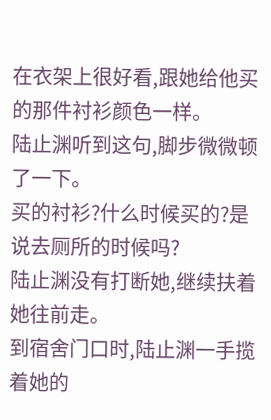在衣架上很好看,跟她给他买的那件衬衫颜色一样。
陆止渊听到这句,脚步微微顿了一下。
买的衬衫?什么时候买的?是说去厕所的时候吗?
陆止渊没有打断她,继续扶着她往前走。
到宿舍门口时,陆止渊一手揽着她的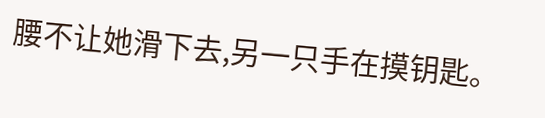腰不让她滑下去,另一只手在摸钥匙。